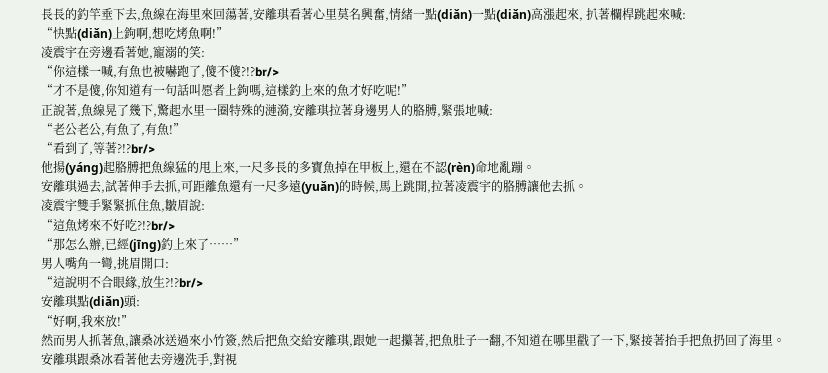長長的釣竿垂下去,魚線在海里來回蕩著,安離琪看著心里莫名興奮,情緒一點(diǎn)一點(diǎn)高漲起來, 扒著欄桿跳起來喊:
“快點(diǎn)上鉤啊,想吃烤魚啊!”
凌震宇在旁邊看著她,寵溺的笑:
“你這樣一喊,有魚也被嚇跑了,傻不傻?!?br/>
“才不是傻,你知道有一句話叫愿者上鉤嗎,這樣釣上來的魚才好吃呢!”
正說著,魚線晃了幾下,驚起水里一圈特殊的漣漪,安離琪拉著身邊男人的胳膊,緊張地喊:
“老公老公,有魚了,有魚!”
“看到了,等著?!?br/>
他揚(yáng)起胳膊把魚線猛的甩上來,一尺多長的多寶魚掉在甲板上,還在不認(rèn)命地亂蹦。
安離琪過去,試著伸手去抓,可距離魚還有一尺多遠(yuǎn)的時候,馬上跳開,拉著凌震宇的胳膊讓他去抓。
凌震宇雙手緊緊抓住魚,皺眉說:
“這魚烤來不好吃?!?br/>
“那怎么辦,已經(jīng)釣上來了……”
男人嘴角一彎,挑眉開口:
“這說明不合眼緣,放生?!?br/>
安離琪點(diǎn)頭:
“好啊,我來放!”
然而男人抓著魚,讓桑冰送過來小竹簽,然后把魚交給安離琪,跟她一起攥著,把魚肚子一翻,不知道在哪里戳了一下,緊接著抬手把魚扔回了海里。
安離琪跟桑冰看著他去旁邊洗手,對視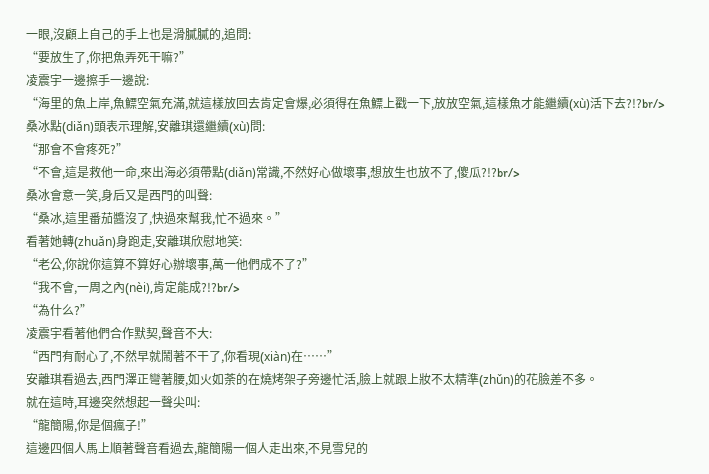一眼,沒顧上自己的手上也是滑膩膩的,追問:
“要放生了,你把魚弄死干嘛?”
凌震宇一邊擦手一邊說:
“海里的魚上岸,魚鰾空氣充滿,就這樣放回去肯定會爆,必須得在魚鰾上戳一下,放放空氣,這樣魚才能繼續(xù)活下去?!?br/>
桑冰點(diǎn)頭表示理解,安離琪還繼續(xù)問:
“那會不會疼死?”
“不會,這是救他一命,來出海必須帶點(diǎn)常識,不然好心做壞事,想放生也放不了,傻瓜?!?br/>
桑冰會意一笑,身后又是西門的叫聲:
“桑冰,這里番茄醬沒了,快過來幫我,忙不過來。”
看著她轉(zhuǎn)身跑走,安離琪欣慰地笑:
“老公,你說你這算不算好心辦壞事,萬一他們成不了?”
“我不會,一周之內(nèi),肯定能成?!?br/>
“為什么?”
凌震宇看著他們合作默契,聲音不大:
“西門有耐心了,不然早就鬧著不干了,你看現(xiàn)在……”
安離琪看過去,西門澤正彎著腰,如火如荼的在燒烤架子旁邊忙活,臉上就跟上妝不太精準(zhǔn)的花臉差不多。
就在這時,耳邊突然想起一聲尖叫:
“龍簡陽,你是個瘋子!”
這邊四個人馬上順著聲音看過去,龍簡陽一個人走出來,不見雪兒的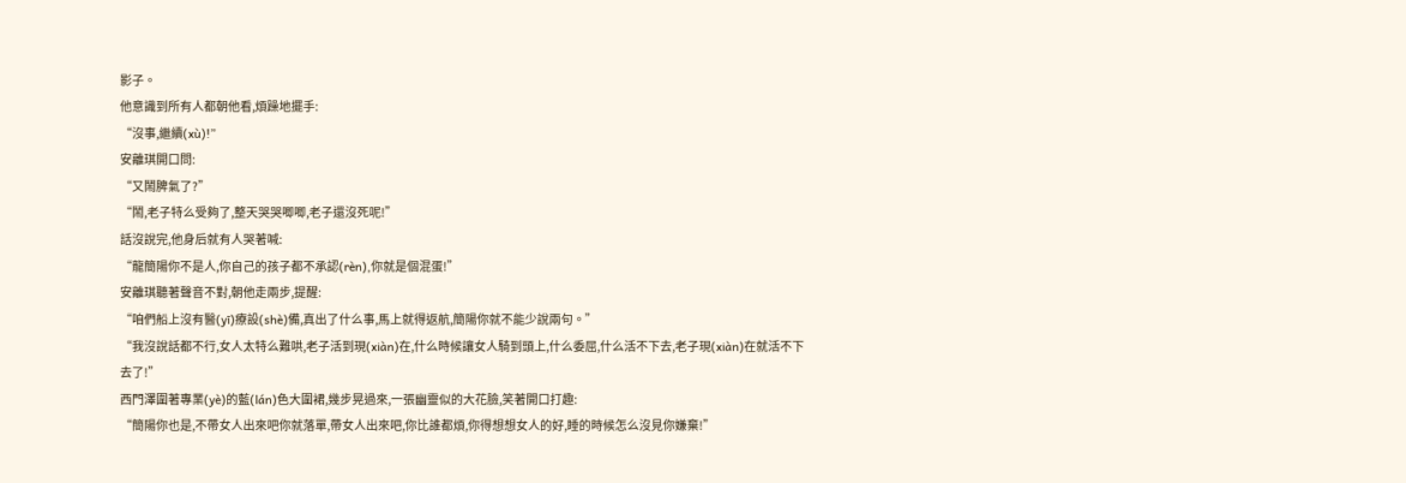影子。
他意識到所有人都朝他看,煩躁地擺手:
“沒事,繼續(xù)!”
安離琪開口問:
“又鬧脾氣了?”
“鬧,老子特么受夠了,整天哭哭唧唧,老子還沒死呢!”
話沒說完,他身后就有人哭著喊:
“龍簡陽你不是人,你自己的孩子都不承認(rèn),你就是個混蛋!”
安離琪聽著聲音不對,朝他走兩步,提醒:
“咱們船上沒有醫(yī)療設(shè)備,真出了什么事,馬上就得返航,簡陽你就不能少說兩句。”
“我沒說話都不行,女人太特么難哄,老子活到現(xiàn)在,什么時候讓女人騎到頭上,什么委屈,什么活不下去,老子現(xiàn)在就活不下去了!”
西門澤圍著專業(yè)的藍(lán)色大圍裙,幾步晃過來,一張幽靈似的大花臉,笑著開口打趣:
“簡陽你也是,不帶女人出來吧你就落單,帶女人出來吧,你比誰都煩,你得想想女人的好,睡的時候怎么沒見你嫌棄!”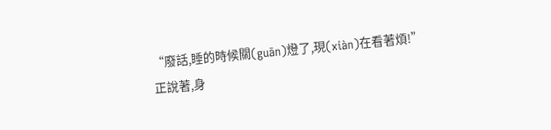“廢話,睡的時候關(guān)燈了,現(xiàn)在看著煩!”
正說著,身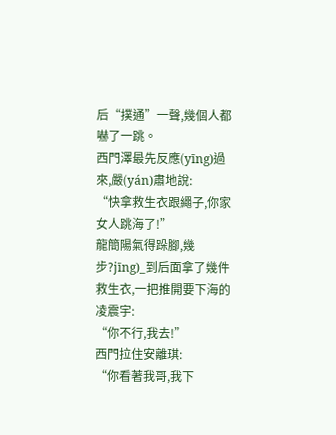后“撲通”一聲,幾個人都嚇了一跳。
西門澤最先反應(yīng)過來,嚴(yán)肅地說:
“快拿救生衣跟繩子,你家女人跳海了!”
龍簡陽氣得跺腳,幾步?jīng)_到后面拿了幾件救生衣,一把推開要下海的凌震宇:
“你不行,我去!”
西門拉住安離琪:
“你看著我哥,我下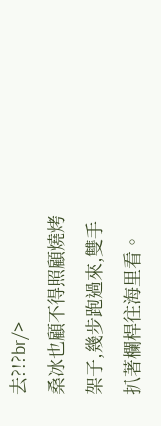去?!?br/>
桑冰也顧不得照顧燒烤架子,幾步跑過來,雙手扒著欄桿往海里看。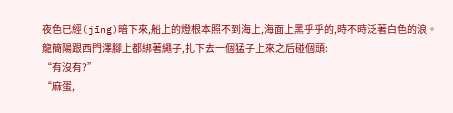夜色已經(jīng)暗下來,船上的燈根本照不到海上,海面上黑乎乎的,時不時泛著白色的浪。
龍簡陽跟西門澤腳上都綁著繩子,扎下去一個猛子上來之后碰個頭:
“有沒有?”
“麻蛋,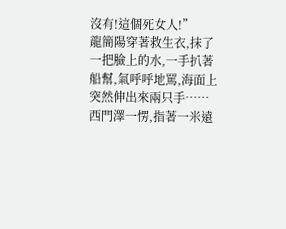沒有!這個死女人!”
龍簡陽穿著救生衣,抹了一把臉上的水,一手扒著船幫,氣呼呼地罵,海面上突然伸出來兩只手……
西門澤一愣,指著一米遠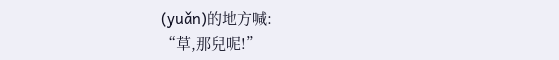(yuǎn)的地方喊:
“草,那兒呢!”